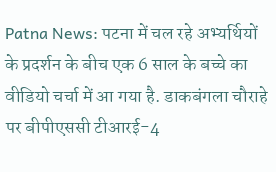Patna News: पटना में चल रहे अभ्यर्थियों के प्रदर्शन के बीच एक 6 साल के बच्चे का वीडियो चर्चा में आ गया है. डाकबंगला चौराहे पर बीपीएससी टीआरई-4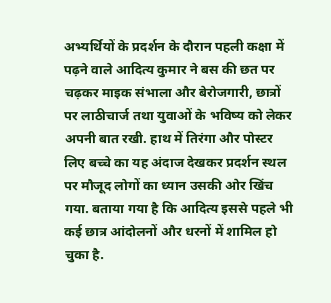अभ्यर्थियों के प्रदर्शन के दौरान पहली कक्षा में पढ़ने वाले आदित्य कुमार ने बस की छत पर चढ़कर माइक संभाला और बेरोजगारी, छात्रों पर लाठीचार्ज तथा युवाओं के भविष्य को लेकर अपनी बात रखी. हाथ में तिरंगा और पोस्टर लिए बच्चे का यह अंदाज देखकर प्रदर्शन स्थल पर मौजूद लोगों का ध्यान उसकी ओर खिंच गया. बताया गया है कि आदित्य इससे पहले भी कई छात्र आंदोलनों और धरनों में शामिल हो चुका है.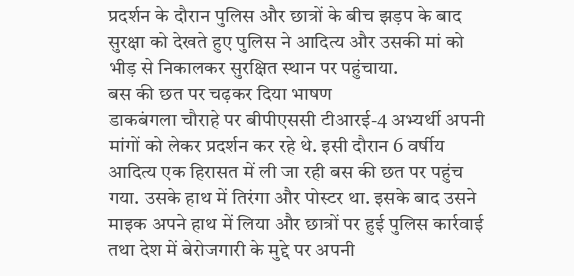प्रदर्शन के दौरान पुलिस और छात्रों के बीच झड़प के बाद सुरक्षा को देखते हुए पुलिस ने आदित्य और उसकी मां को भीड़ से निकालकर सुरक्षित स्थान पर पहुंचाया.
बस की छत पर चढ़कर दिया भाषण
डाकबंगला चौराहे पर बीपीएससी टीआरई-4 अभ्यर्थी अपनी मांगों को लेकर प्रदर्शन कर रहे थे. इसी दौरान 6 वर्षीय आदित्य एक हिरासत में ली जा रही बस की छत पर पहुंच गया. उसके हाथ में तिरंगा और पोस्टर था. इसके बाद उसने माइक अपने हाथ में लिया और छात्रों पर हुई पुलिस कार्रवाई तथा देश में बेरोजगारी के मुद्दे पर अपनी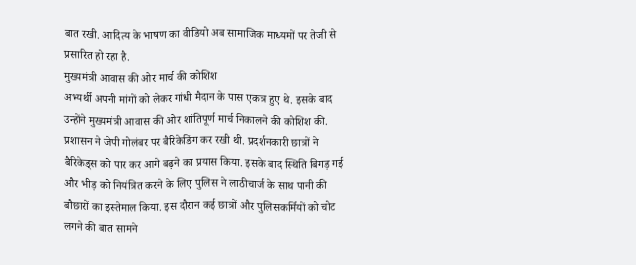बात रखी. आदित्य के भाषण का वीडियो अब सामाजिक माध्यमों पर तेजी से प्रसारित हो रहा है.
मुख्यमंत्री आवास की ओर मार्च की कोशिश
अभ्यर्थी अपनी मांगों को लेकर गांधी मैदान के पास एकत्र हुए थे. इसके बाद उन्होंने मुख्यमंत्री आवास की ओर शांतिपूर्ण मार्च निकालने की कोशिश की. प्रशासन ने जेपी गोलंबर पर बैरिकेडिंग कर रखी थी. प्रदर्शनकारी छात्रों ने बैरिकेड्स को पार कर आगे बढ़ने का प्रयास किया. इसके बाद स्थिति बिगड़ गई और भीड़ को नियंत्रित करने के लिए पुलिस ने लाठीचार्ज के साथ पानी की बौछारों का इस्तेमाल किया. इस दौरान कई छात्रों और पुलिसकर्मियों को चोट लगने की बात सामने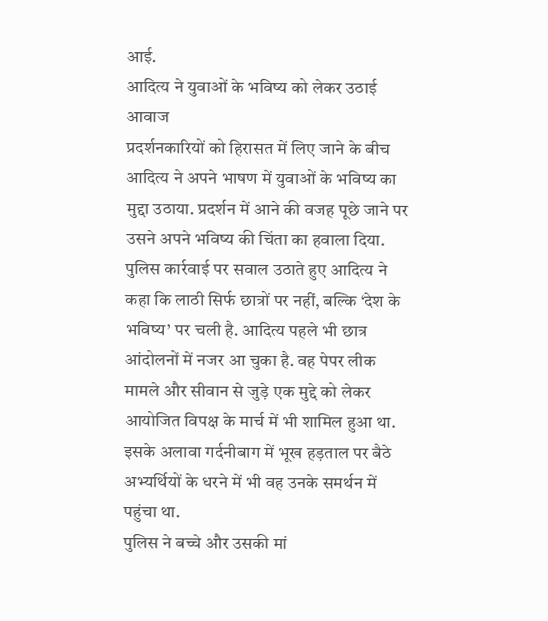आई.
आदित्य ने युवाओं के भविष्य को लेकर उठाई आवाज
प्रदर्शनकारियों को हिरासत में लिए जाने के बीच आदित्य ने अपने भाषण में युवाओं के भविष्य का मुद्दा उठाया. प्रदर्शन में आने की वजह पूछे जाने पर उसने अपने भविष्य की चिंता का हवाला दिया. पुलिस कार्रवाई पर सवाल उठाते हुए आदित्य ने कहा कि लाठी सिर्फ छात्रों पर नहीं, बल्कि ‘देश के भविष्य’ पर चली है. आदित्य पहले भी छात्र आंदोलनों में नजर आ चुका है. वह पेपर लीक मामले और सीवान से जुड़े एक मुद्दे को लेकर आयोजित विपक्ष के मार्च में भी शामिल हुआ था. इसके अलावा गर्दनीबाग में भूख हड़ताल पर बैठे अभ्यर्थियों के धरने में भी वह उनके समर्थन में पहुंचा था.
पुलिस ने बच्चे और उसकी मां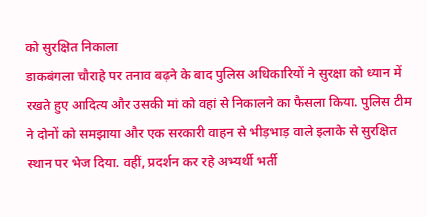को सुरक्षित निकाला
डाकबंगला चौराहे पर तनाव बढ़ने के बाद पुलिस अधिकारियों ने सुरक्षा को ध्यान में रखते हुए आदित्य और उसकी मां को वहां से निकालने का फैसला किया. पुलिस टीम ने दोनों को समझाया और एक सरकारी वाहन से भीड़भाड़ वाले इलाके से सुरक्षित स्थान पर भेज दिया. वहीं, प्रदर्शन कर रहे अभ्यर्थी भर्ती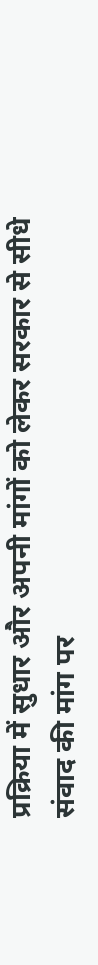प्रक्रिया में सुधार और अपनी मांगों को लेकर सरकार से सीधे संवाद की मांग पर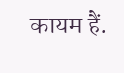कायम हैं.